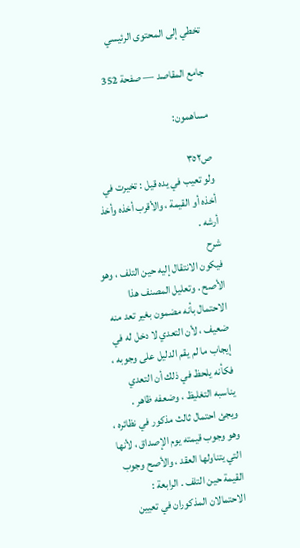تخطي إلى المحتوى الرئيسي

جامع المقاصد — صفحة 352

مساهمون:

ص٣٥٢
ولو تعيب في يده قيل : تخيرت في أخذه أو القيمة ، والأقرب أخذه وأخذ أرشه .
شرح
فيكون الانتقال إليه حين التلف ، وهو الأصح . وتعليل المصنف هذا الاحتمال بأنه مضمون بغير تعد منه ضعيف ، لأن التعدي لا دخل له في إيجاب ما لم يقم الدليل على وجوبه ، فكأنه يلحظ في ذلك أن التعدي يناسبه التغليظ ، وضعفه ظاهر . ويجئ احتمال ثالث مذكور في نظائره ، وهو وجوب قيمته يوم الإصداق ، لأنها التي يتناولها العقد ، والأصح وجوب القيمة حين التلف . الرابعة : الاحتمالان المذكوران في تعيين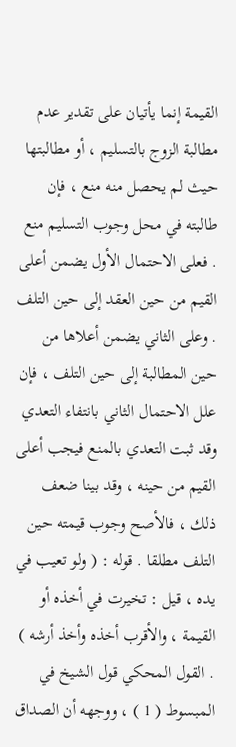القيمة إنما يأتيان على تقدير عدم مطالبة الزوج بالتسليم ، أو مطالبتها حيث لم يحصل منه منع ، فإن طالبته في محل وجوب التسليم منع . فعلى الاحتمال الأول يضمن أعلى القيم من حين العقد إلى حين التلف . وعلى الثاني يضمن أعلاها من حين المطالبة إلى حين التلف ، فإن علل الاحتمال الثاني بانتفاء التعدي وقد ثبت التعدي بالمنع فيجب أعلى القيم من حينه ، وقد بينا ضعف ذلك ، فالأصح وجوب قيمته حين التلف مطلقا . قوله : ( ولو تعيب في يده ، قيل : تخيرت في أخذه أو القيمة ، والأقرب أخذه وأخذ أرشه ) . القول المحكي قول الشيخ في المبسوط ( 1 ) ، ووجهه أن الصداق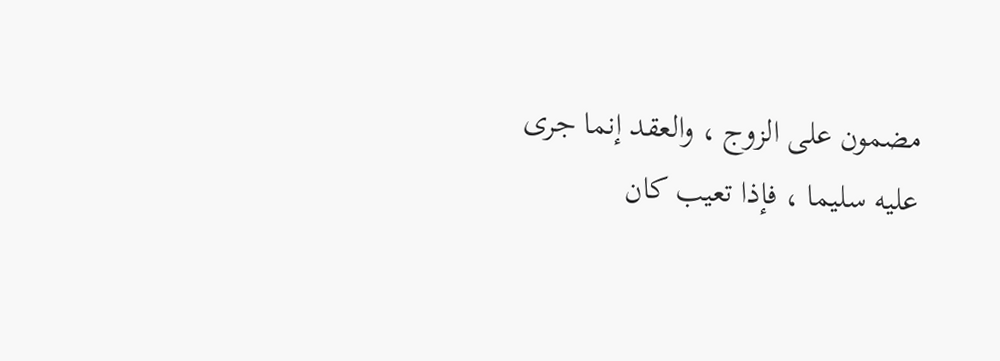مضمون على الزوج ، والعقد إنما جرى عليه سليما ، فإذا تعيب كان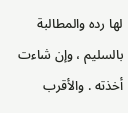لها رده والمطالبة بالسليم ، وإن شاءت أخذته . والأقرب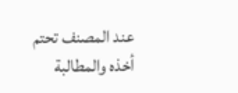عند المصنف تحتم أخذه والمطالبة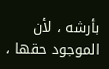بأرشه ، لأن الموجود حقها ،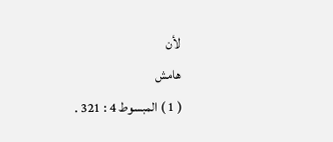لأن
هامش
( 1 ) المبسوط 4 : 321 .